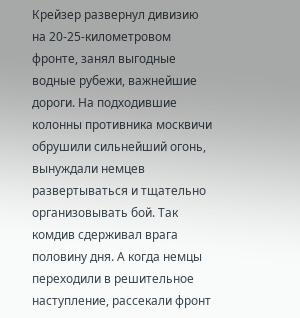Крейзер развернул дивизию на 20-25-километровом фронте, занял выгодные водные рубежи, важнейшие дороги. На подходившие колонны противника москвичи обрушили сильнейший огонь, вынуждали немцев развертываться и тщательно организовывать бой. Так комдив сдерживал врага половину дня. А когда немцы переходили в решительное наступление, рассекали фронт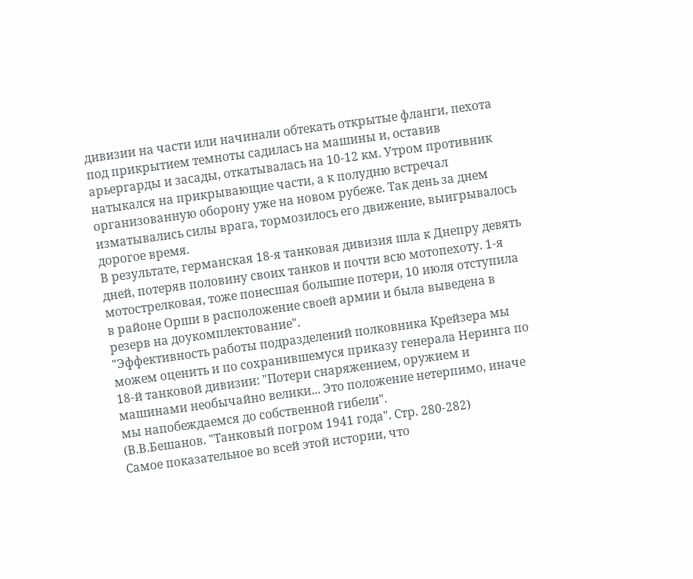дивизии на части или начинали обтекать открытые фланги, пехота под прикрытием темноты садилась на машины и, оставив арьергарды и засады, откатывалась на 10-12 км. Утром противник натыкался на прикрывающие части, а к полудню встречал организованную оборону уже на новом рубеже. Так день за днем изматывались силы врага, тормозилось его движение, выигрывалось дорогое время.
В результате, германская 18-я танковая дивизия шла к Днепру девять дней, потеряв половину своих танков и почти всю мотопехоту. 1-я мотострелковая, тоже понесшая большие потери, 10 июля отступила в районе Орши в расположение своей армии и была выведена в резерв на доукомплектование".
"Эффективность работы подразделений полковника Крейзера мы можем оценить и по сохранившемуся приказу генерала Неринга по 18-й танковой дивизии: "Потери снаряжением, оружием и машинами необычайно велики... Это положение нетерпимо, иначе мы напобеждаемся до собственной гибели".
(В.В.Бешанов. "Танковый погром 1941 года". Стр. 280-282)
Самое показательное во всей этой истории, что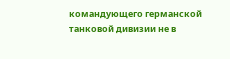командующего германской танковой дивизии не в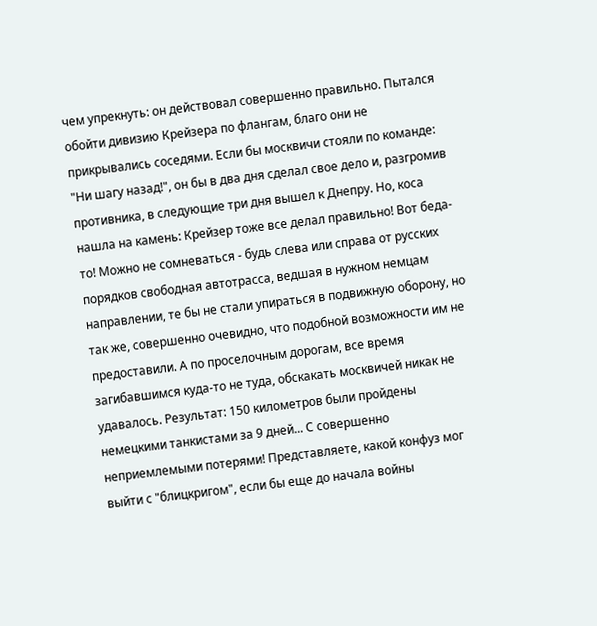чем упрекнуть: он действовал совершенно правильно. Пытался обойти дивизию Крейзера по флангам, благо они не прикрывались соседями. Если бы москвичи стояли по команде: "Ни шагу назад!", он бы в два дня сделал свое дело и, разгромив противника, в следующие три дня вышел к Днепру. Но, коса нашла на камень: Крейзер тоже все делал правильно! Вот беда-то! Можно не сомневаться - будь слева или справа от русских порядков свободная автотрасса, ведшая в нужном немцам направлении, те бы не стали упираться в подвижную оборону, но так же, совершенно очевидно, что подобной возможности им не предоставили. А по проселочным дорогам, все время загибавшимся куда-то не туда, обскакать москвичей никак не удавалось. Результат: 150 километров были пройдены немецкими танкистами за 9 дней... С совершенно неприемлемыми потерями! Представляете, какой конфуз мог выйти с "блицкригом", если бы еще до начала войны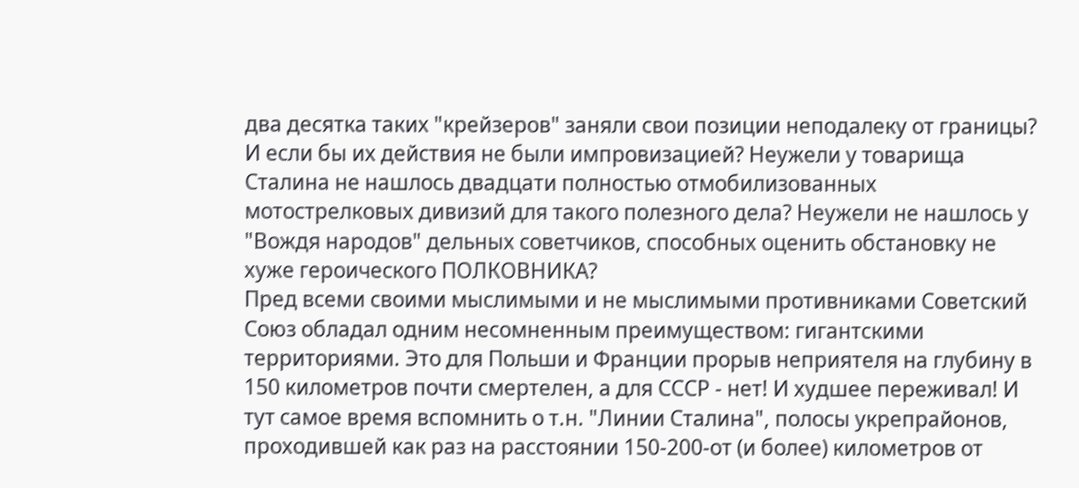два десятка таких "крейзеров" заняли свои позиции неподалеку от границы? И если бы их действия не были импровизацией? Неужели у товарища Сталина не нашлось двадцати полностью отмобилизованных мотострелковых дивизий для такого полезного дела? Неужели не нашлось у "Вождя народов" дельных советчиков, способных оценить обстановку не хуже героического ПОЛКОВНИКА?
Пред всеми своими мыслимыми и не мыслимыми противниками Советский Союз обладал одним несомненным преимуществом: гигантскими территориями. Это для Польши и Франции прорыв неприятеля на глубину в 150 километров почти смертелен, а для СССР - нет! И худшее переживал! И тут самое время вспомнить о т.н. "Линии Сталина", полосы укрепрайонов, проходившей как раз на расстоянии 150-200-от (и более) километров от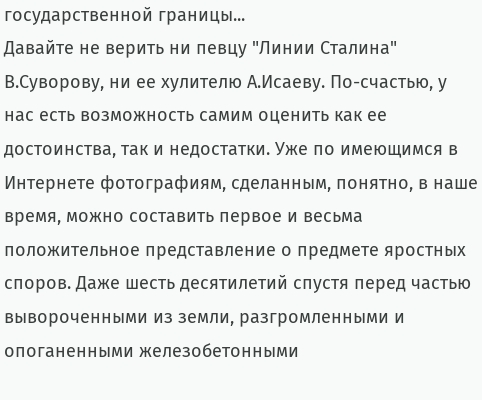государственной границы...
Давайте не верить ни певцу "Линии Сталина" В.Суворову, ни ее хулителю А.Исаеву. По-счастью, у нас есть возможность самим оценить как ее достоинства, так и недостатки. Уже по имеющимся в Интернете фотографиям, сделанным, понятно, в наше время, можно составить первое и весьма положительное представление о предмете яростных споров. Даже шесть десятилетий спустя перед частью вывороченными из земли, разгромленными и опоганенными железобетонными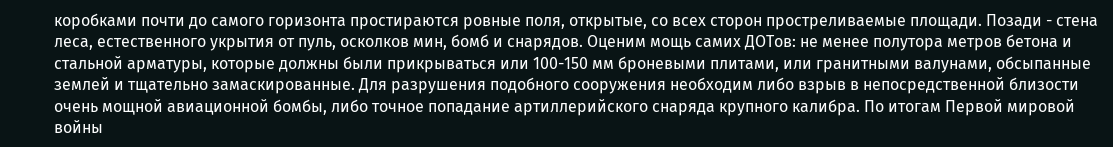коробками почти до самого горизонта простираются ровные поля, открытые, со всех сторон простреливаемые площади. Позади - стена леса, естественного укрытия от пуль, осколков мин, бомб и снарядов. Оценим мощь самих ДОТов: не менее полутора метров бетона и стальной арматуры, которые должны были прикрываться или 100-150 мм броневыми плитами, или гранитными валунами, обсыпанные землей и тщательно замаскированные. Для разрушения подобного сооружения необходим либо взрыв в непосредственной близости очень мощной авиационной бомбы, либо точное попадание артиллерийского снаряда крупного калибра. По итогам Первой мировой войны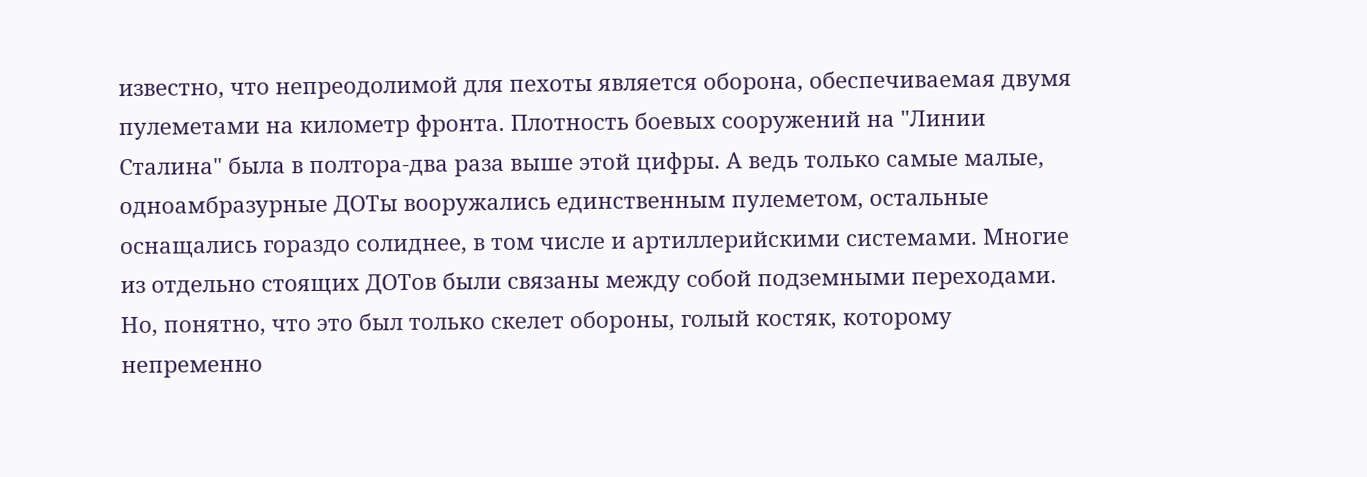известно, что непреодолимой для пехоты является оборона, обеспечиваемая двумя пулеметами на километр фронта. Плотность боевых сооружений на "Линии Сталина" была в полтора-два раза выше этой цифры. А ведь только самые малые, одноамбразурные ДОТы вооружались единственным пулеметом, остальные оснащались гораздо солиднее, в том числе и артиллерийскими системами. Многие из отдельно стоящих ДОТов были связаны между собой подземными переходами. Но, понятно, что это был только скелет обороны, голый костяк, которому непременно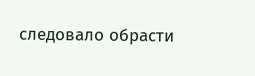следовало обрасти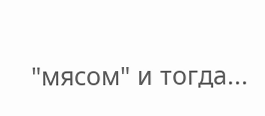"мясом" и тогда...